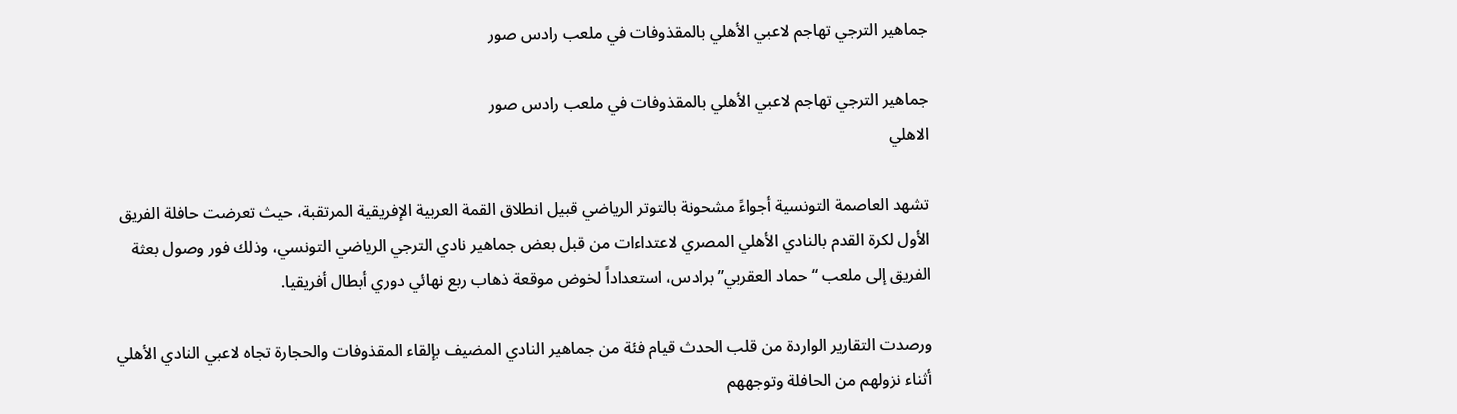جماهير الترجي تهاجم لاعبي الأهلي بالمقذوفات في ملعب رادس صور

جماهير الترجي تهاجم لاعبي الأهلي بالمقذوفات في ملعب رادس صور
الاهلي

تشهد العاصمة التونسية أجواءً مشحونة بالتوتر الرياضي قبيل انطلاق القمة العربية الإفريقية المرتقبة، حيث تعرضت حافلة الفريق الأول لكرة القدم بالنادي الأهلي المصري لاعتداءات من قبل بعض جماهير نادي الترجي الرياضي التونسي، وذلك فور وصول بعثة الفريق إلى ملعب “حماد العقربي” برادس، استعداداً لخوض موقعة ذهاب ربع نهائي دوري أبطال أفريقيا.

ورصدت التقارير الواردة من قلب الحدث قيام فئة من جماهير النادي المضيف بإلقاء المقذوفات والحجارة تجاه لاعبي النادي الأهلي أثناء نزولهم من الحافلة وتوجههم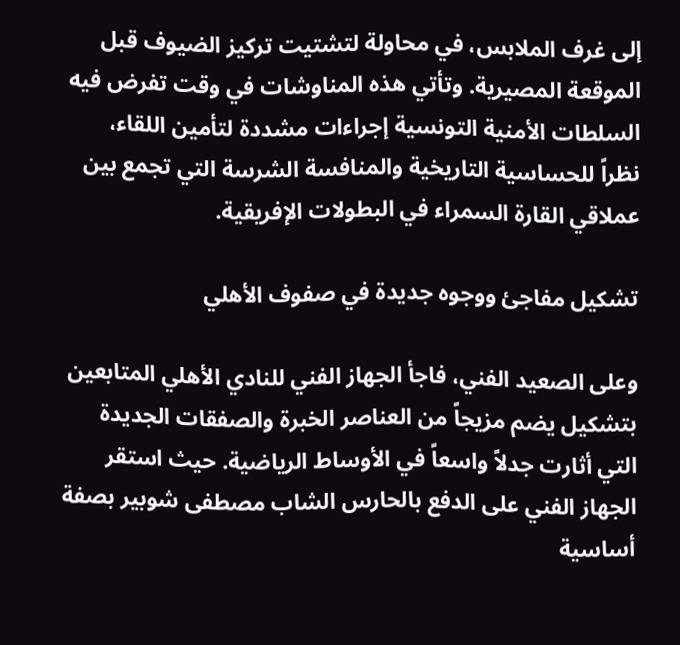إلى غرف الملابس، في محاولة لتشتيت تركيز الضيوف قبل الموقعة المصيرية. وتأتي هذه المناوشات في وقت تفرض فيه السلطات الأمنية التونسية إجراءات مشددة لتأمين اللقاء، نظراً للحساسية التاريخية والمنافسة الشرسة التي تجمع بين عملاقي القارة السمراء في البطولات الإفريقية.

تشكيل مفاجئ ووجوه جديدة في صفوف الأهلي

وعلى الصعيد الفني، فاجأ الجهاز الفني للنادي الأهلي المتابعين بتشكيل يضم مزيجاً من العناصر الخبرة والصفقات الجديدة التي أثارت جدلاً واسعاً في الأوساط الرياضية. حيث استقر الجهاز الفني على الدفع بالحارس الشاب مصطفى شوبير بصفة أساسية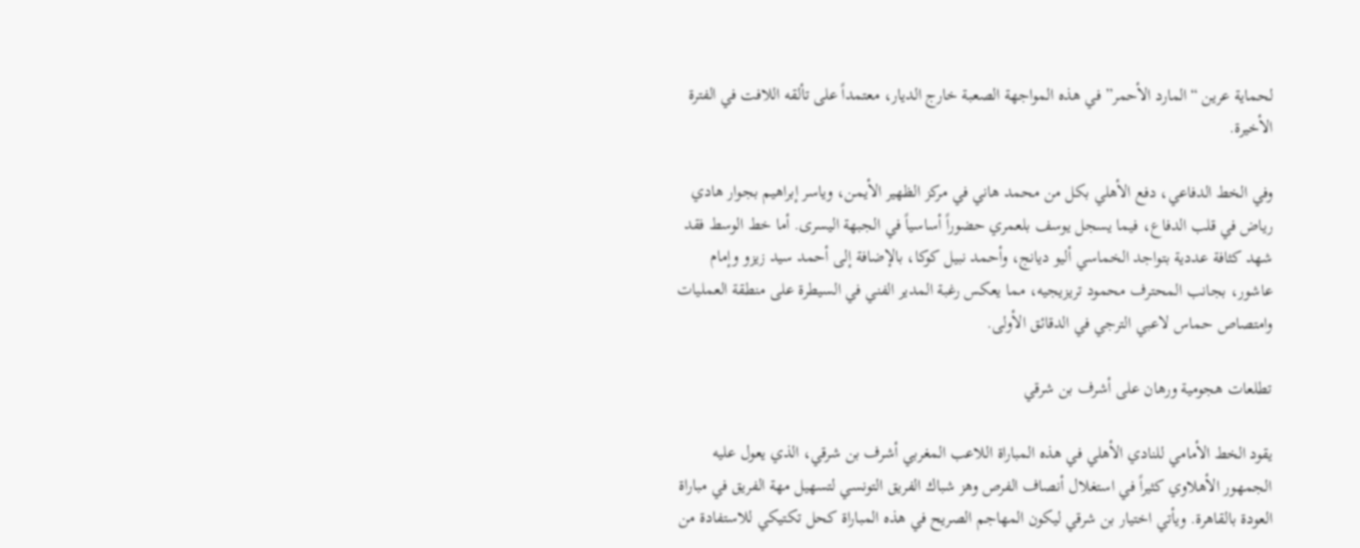لحماية عرين “المارد الأحمر” في هذه المواجهة الصعبة خارج الديار، معتمداً على تألقه اللافت في الفترة الأخيرة.

وفي الخط الدفاعي، دفع الأهلي بكل من محمد هاني في مركز الظهير الأيمن، وياسر إبراهيم بجوار هادي رياض في قلب الدفاع، فيما يسجل يوسف بلعمري حضوراً أساسياً في الجبهة اليسرى. أما خط الوسط فقد شهد كثافة عددية بتواجد الخماسي أليو ديانج، وأحمد نبيل كوكا، بالإضافة إلى أحمد سيد زيزو وإمام عاشور، بجانب المحترف محمود تريزيجيه، مما يعكس رغبة المدير الفني في السيطرة على منطقة العمليات وامتصاص حماس لاعبي الترجي في الدقائق الأولى.

تطلعات هجومية ورهان على أشرف بن شرقي

يقود الخط الأمامي للنادي الأهلي في هذه المباراة اللاعب المغربي أشرف بن شرقي، الذي يعول عليه الجمهور الأهلاوي كثيراً في استغلال أنصاف الفرص وهز شباك الفريق التونسي لتسهيل مهة الفريق في مباراة العودة بالقاهرة. ويأتي اختيار بن شرقي ليكون المهاجم الصريح في هذه المباراة كحل تكتيكي للاستفادة من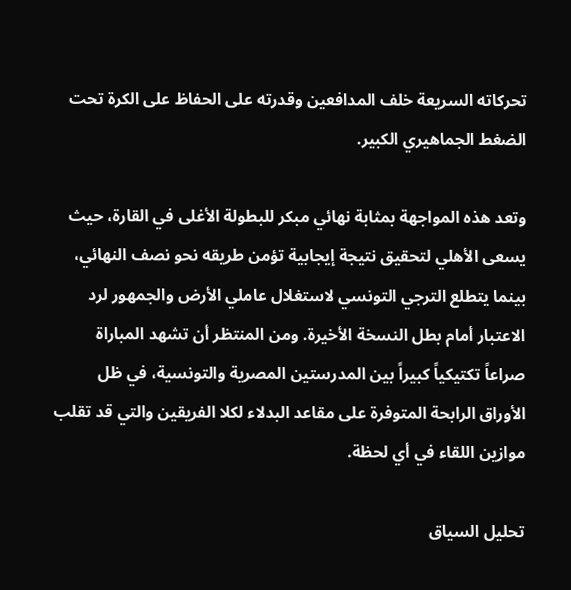تحركاته السريعة خلف المدافعين وقدرته على الحفاظ على الكرة تحت الضغط الجماهيري الكبير.

وتعد هذه المواجهة بمثابة نهائي مبكر للبطولة الأغلى في القارة، حيث يسعى الأهلي لتحقيق نتيجة إيجابية تؤمن طريقه نحو نصف النهائي، بينما يتطلع الترجي التونسي لاستغلال عاملي الأرض والجمهور لرد الاعتبار أمام بطل النسخة الأخيرة. ومن المنتظر أن تشهد المباراة صراعاً تكتيكياً كبيراً بين المدرستين المصرية والتونسية، في ظل الأوراق الرابحة المتوفرة على مقاعد البدلاء لكلا الفريقين والتي قد تقلب موازين اللقاء في أي لحظة.

تحليل السياق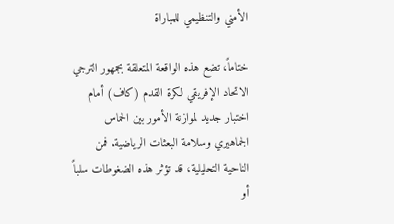الأمني والتنظيمي للمباراة

ختاماً، تضع هذه الواقعة المتعلقة بجمهور الترجي الاتحاد الإفريقي لكرة القدم (كاف) أمام اختبار جديد لموازنة الأمور بين الحماس الجماهيري وسلامة البعثات الرياضية. فمن الناحية التحليلية، قد تؤثر هذه الضغوطات سلباً أو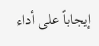إيجاباً على أداء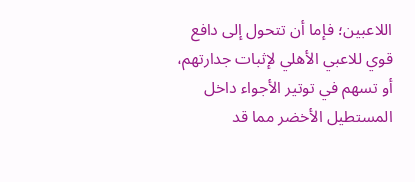اللاعبين؛ فإما أن تتحول إلى دافع قوي للاعبي الأهلي لإثبات جدارتهم، أو تسهم في توتير الأجواء داخل المستطيل الأخضر مما قد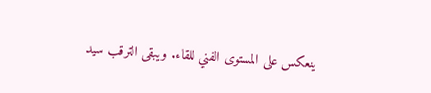ينعكس على المستوى الفني للقاء. ويبقى الترقب سيد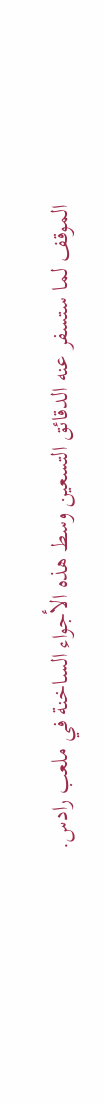الموقف لما ستسفر عنه الدقائق التسعين وسط هذه الأجواء الساخنة في ملعب رادس.